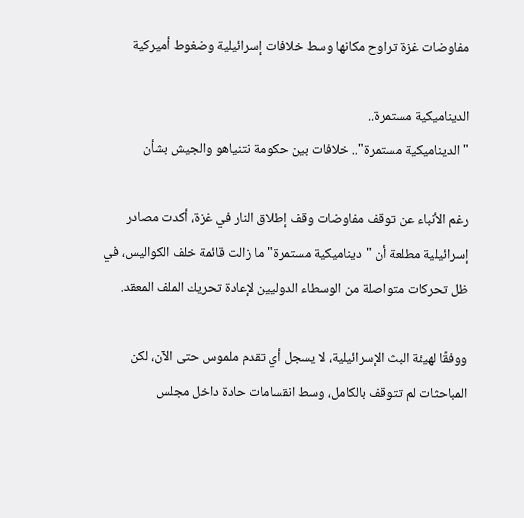مفاوضات غزة تراوح مكانها وسط خلافات إسرائيلية وضغوط أميركية

الديناميكية مستمرة..
"الديناميكية مستمرة".. خلافات بين حكومة نتنياهو والجيش بشأن

رغم الأنباء عن توقف مفاوضات وقف إطلاق النار في غزة، أكدت مصادر إسرائيلية مطلعة أن "ديناميكية مستمرة" ما زالت قائمة خلف الكواليس، في ظل تحركات متواصلة من الوسطاء الدوليين لإعادة تحريك الملف المعقد.

ووفقًا لهيئة البث الإسرائيلية، لا يسجل أي تقدم ملموس حتى الآن، لكن المباحثات لم تتوقف بالكامل، وسط انقسامات حادة داخل مجلس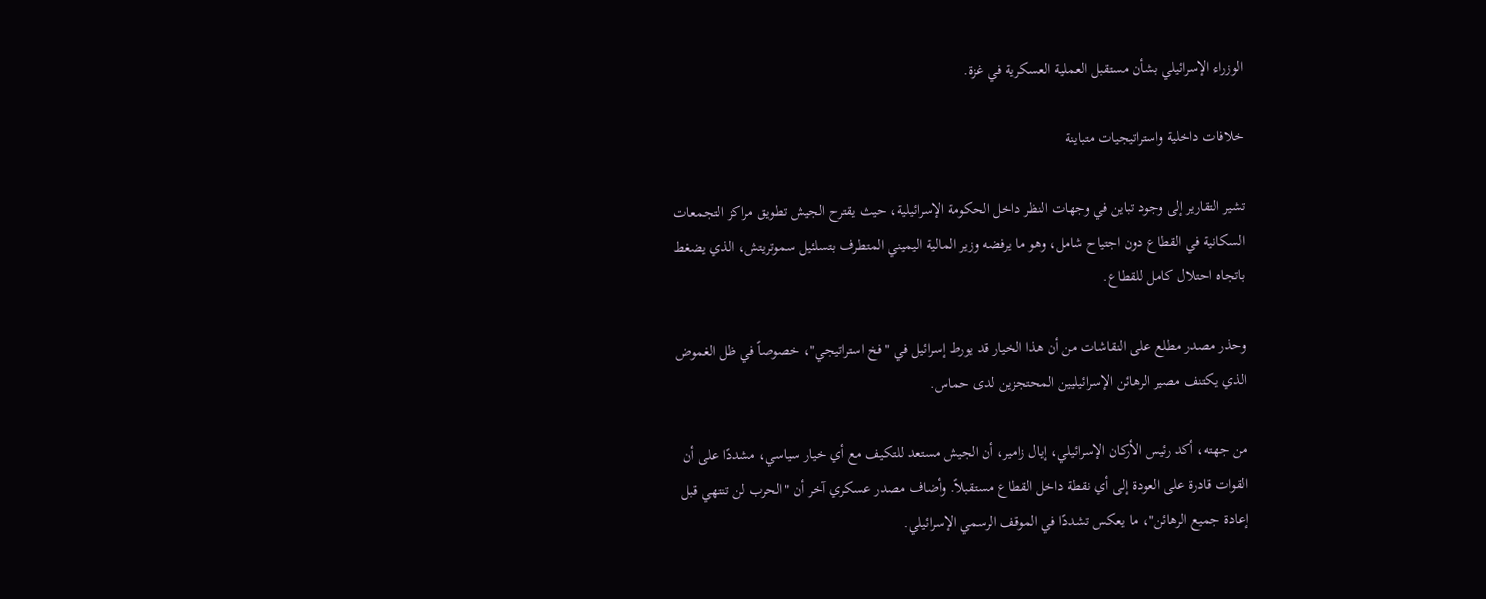الوزراء الإسرائيلي بشأن مستقبل العملية العسكرية في غزة.

خلافات داخلية واستراتيجيات متباينة

تشير التقارير إلى وجود تباين في وجهات النظر داخل الحكومة الإسرائيلية، حيث يقترح الجيش تطويق مراكز التجمعات السكانية في القطاع دون اجتياح شامل، وهو ما يرفضه وزير المالية اليميني المتطرف بتسلئيل سموتريتش، الذي يضغط باتجاه احتلال كامل للقطاع.

وحذر مصدر مطلع على النقاشات من أن هذا الخيار قد يورط إسرائيل في "فخ استراتيجي"، خصوصاً في ظل الغموض الذي يكتنف مصير الرهائن الإسرائيليين المحتجزين لدى حماس.

من جهته، أكد رئيس الأركان الإسرائيلي، إيال زامير، أن الجيش مستعد للتكيف مع أي خيار سياسي، مشددًا على أن القوات قادرة على العودة إلى أي نقطة داخل القطاع مستقبلاً. وأضاف مصدر عسكري آخر أن "الحرب لن تنتهي قبل إعادة جميع الرهائن"، ما يعكس تشددًا في الموقف الرسمي الإسرائيلي.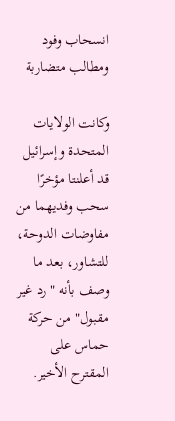انسحاب وفود ومطالب متضاربة

وكانت الولايات المتحدة وإسرائيل قد أعلنتا مؤخرًا سحب وفديهما من مفاوضات الدوحة، للتشاور، بعد ما وصف بأنه "رد غير مقبول" من حركة حماس على المقترح الأخير.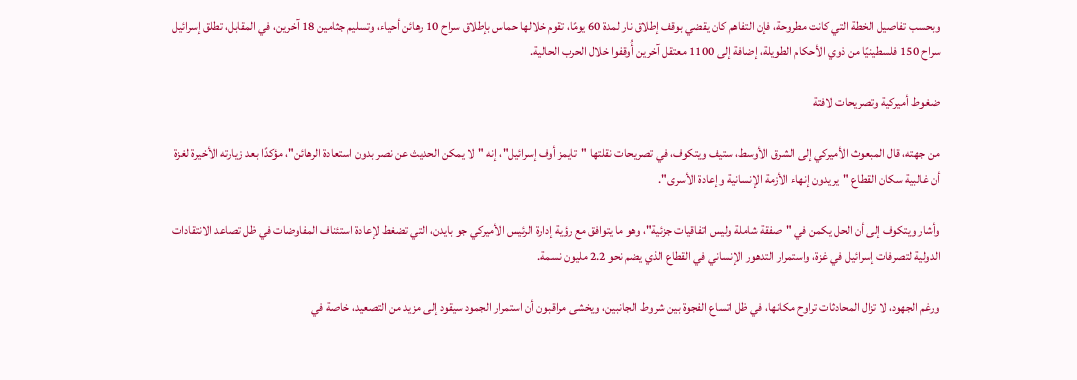وبحسب تفاصيل الخطة التي كانت مطروحة، فإن التفاهم كان يقضي بوقف إطلاق نار لمدة 60 يومًا، تقوم خلالها حماس بإطلاق سراح 10 رهائن أحياء، وتسليم جثامين 18 آخرين، في المقابل، تطلق إسرائيل سراح 150 فلسطينيًا من ذوي الأحكام الطويلة، إضافة إلى 1100 معتقل آخرين أُوقفوا خلال الحرب الحالية.

ضغوط أميركية وتصريحات لافتة

من جهته، قال المبعوث الأميركي إلى الشرق الأوسط، ستيف ويتكوف، في تصريحات نقلتها "تايمز أوف إسرائيل"، إنه "لا يمكن الحديث عن نصر بدون استعادة الرهائن"، مؤكدًا بعد زيارته الأخيرة لغزة أن غالبية سكان القطاع "يريدون إنهاء الأزمة الإنسانية وإعادة الأسرى".

وأشار ويتكوف إلى أن الحل يكمن في "صفقة شاملة وليس اتفاقيات جزئية"، وهو ما يتوافق مع رؤية إدارة الرئيس الأميركي جو بايدن، التي تضغط لإعادة استئناف المفاوضات في ظل تصاعد الانتقادات الدولية لتصرفات إسرائيل في غزة، واستمرار التدهور الإنساني في القطاع الذي يضم نحو 2.2 مليون نسمة.

ورغم الجهود، لا تزال المحادثات تراوح مكانها، في ظل اتساع الفجوة بين شروط الجانبين، ويخشى مراقبون أن استمرار الجمود سيقود إلى مزيد من التصعيد، خاصة في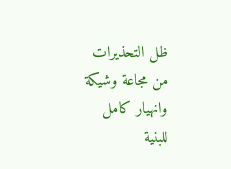ظل التحذيرات من مجاعة وشيكة وانهيار كامل للبنية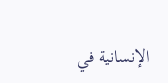الإنسانية في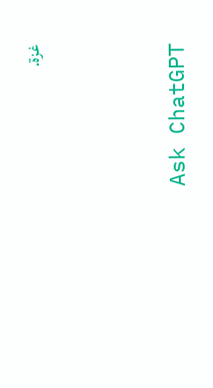غزة.





Ask ChatGPT